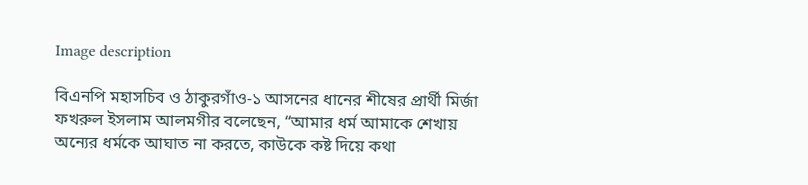Image description

বিএনপি মহাসচিব ও ঠাকুরগাঁও-১ আসনের ধানের শীষের প্রার্থী মির্জা ফখরুল ইসলাম আলমগীর বলেছেন, “আমার ধর্ম আমাকে শেখায় অন্যের ধর্মকে আঘাত না করতে, কাউকে কষ্ট দিয়ে কথা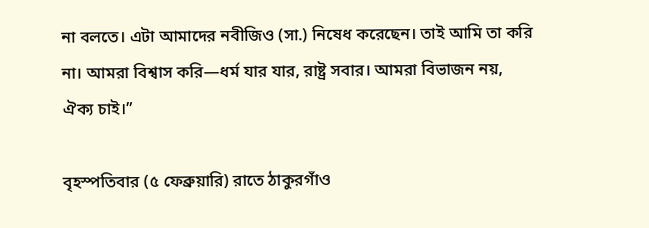না বলতে। এটা আমাদের নবীজিও (সা.) নিষেধ করেছেন। তাই আমি তা করি না। আমরা বিশ্বাস করি—ধর্ম যার যার, রাষ্ট্র সবার। আমরা বিভাজন নয়, ঐক্য চাই।”

বৃহস্পতিবার (৫ ফেব্রুয়ারি) রাতে ঠাকুরগাঁও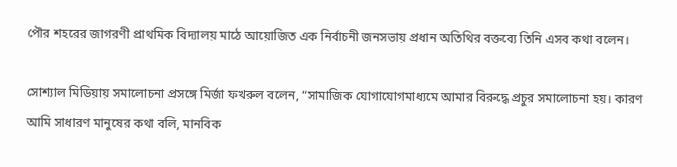পৌর শহরের জাগরণী প্রাথমিক বিদ্যালয় মাঠে আয়োজিত এক নির্বাচনী জনসভায় প্রধান অতিথির বক্তব্যে তিনি এসব কথা বলেন।

সোশ্যাল মিডিয়ায় সমালোচনা প্রসঙ্গে মির্জা ফখরুল বলেন, “সামাজিক যোগাযোগমাধ্যমে আমার বিরুদ্ধে প্রচুর সমালোচনা হয়। কারণ আমি সাধারণ মানুষের কথা বলি, মানবিক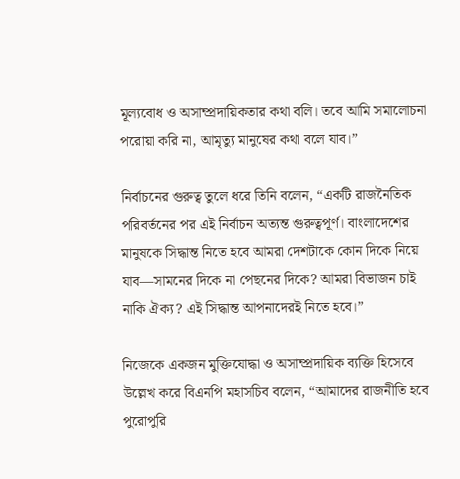মূল্যবোধ ও অসাম্প্রদায়িকতার কথা বলি। তবে আমি সমালোচনা পরোয়া করি না, আমৃত্যু মানুষের কথা বলে যাব।”

নির্বাচনের গুরুত্ব তুলে ধরে তিনি বলেন, “একটি রাজনৈতিক পরিবর্তনের পর এই নির্বাচন অত্যন্ত গুরুত্বপূর্ণ। বাংলাদেশের মানুষকে সিদ্ধান্ত নিতে হবে আমরা দেশটাকে কোন দিকে নিয়ে যাব—সামনের দিকে না পেছনের দিকে? আমরা বিভাজন চাই নাকি ঐক্য? এই সিদ্ধান্ত আপনাদেরই নিতে হবে।”

নিজেকে একজন মুক্তিযোদ্ধা ও অসাম্প্রদায়িক ব্যক্তি হিসেবে উল্লেখ করে বিএনপি মহাসচিব বলেন, “আমাদের রাজনীতি হবে পুরোপুরি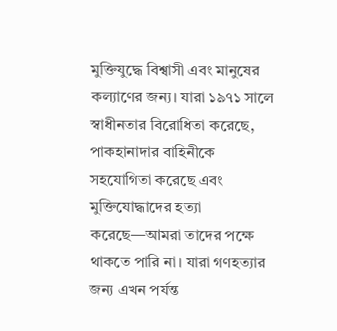মুক্তিযুদ্ধে বিশ্বাসী এবং মানুষের কল্যাণের জন্য। যারা ১৯৭১ সালে স্বাধীনতার বিরোধিতা করেছে, পাকহানাদার বাহিনীকে সহযোগিতা করেছে এবং মুক্তিযোদ্ধাদের হত্যা করেছে—আমরা তাদের পক্ষে থাকতে পারি না। যারা গণহত্যার জন্য এখন পর্যন্ত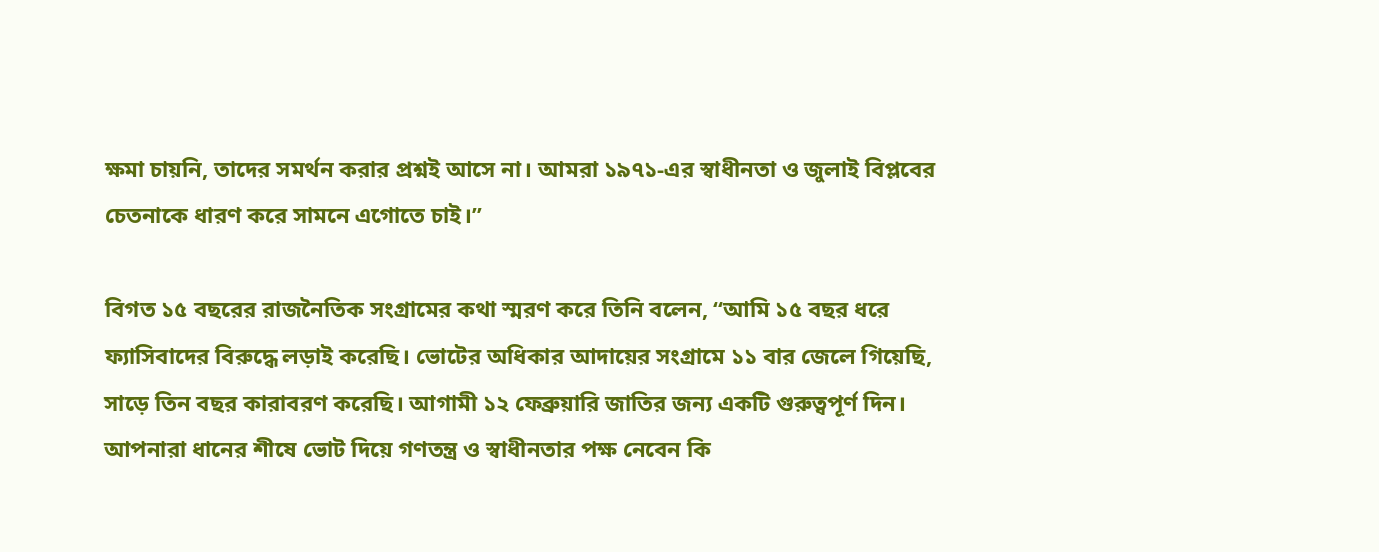ক্ষমা চায়নি, তাদের সমর্থন করার প্রশ্নই আসে না। আমরা ১৯৭১-এর স্বাধীনতা ও জুলাই বিপ্লবের চেতনাকে ধারণ করে সামনে এগোতে চাই।”

বিগত ১৫ বছরের রাজনৈতিক সংগ্রামের কথা স্মরণ করে তিনি বলেন, “আমি ১৫ বছর ধরে ফ্যাসিবাদের বিরুদ্ধে লড়াই করেছি। ভোটের অধিকার আদায়ের সংগ্রামে ১১ বার জেলে গিয়েছি, সাড়ে তিন বছর কারাবরণ করেছি। আগামী ১২ ফেব্রুয়ারি জাতির জন্য একটি গুরুত্বপূর্ণ দিন। আপনারা ধানের শীষে ভোট দিয়ে গণতন্ত্র ও স্বাধীনতার পক্ষ নেবেন কি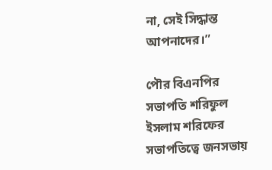না, সেই সিদ্ধান্ত আপনাদের।”

পৌর বিএনপির সভাপতি শরিফুল ইসলাম শরিফের সভাপতিত্বে জনসভায়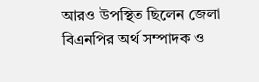আরও উপস্থিত ছিলেন জেলা বিএনপির অর্থ সম্পাদক ও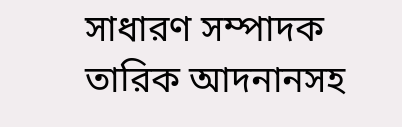সাধারণ সম্পাদক তারিক আদনানসহ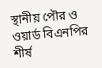স্থানীয় পৌর ও ওয়ার্ড বিএনপির শীর্ষ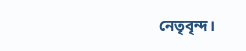নেতৃবৃন্দ।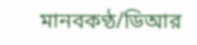মানবকণ্ঠ/ডিআর